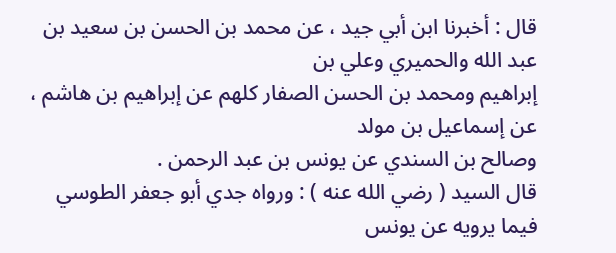قال : أخبرنا ابن أبي جيد ، عن محمد بن الحسن بن سعيد بن عبد الله والحميري وعلي بن
إبراهيم ومحمد بن الحسن الصفار كلهم عن إبراهيم بن هاشم ، عن إسماعيل بن مولد
وصالح بن السندي عن يونس بن عبد الرحمن .
قال السيد ( رضي الله عنه ) : ورواه جدي أبو جعفر الطوسي فيما يرويه عن يونس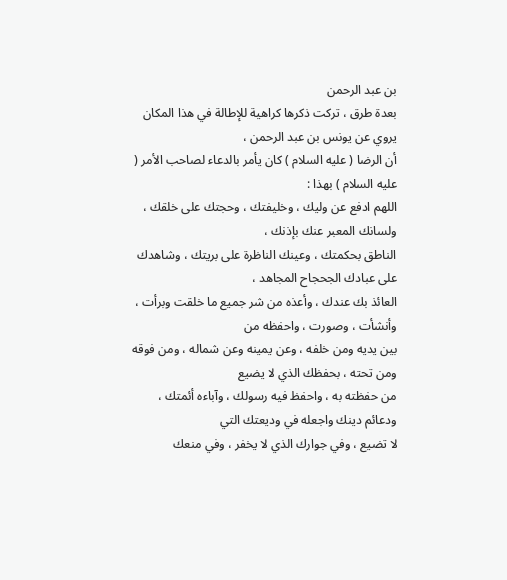بن عبد الرحمن
بعدة طرق ، تركت ذكرها كراهية للإطالة في هذا المكان يروي عن يونس بن عبد الرحمن ،
أن الرضا ( عليه السلام ) كان يأمر بالدعاء لصاحب الأمر ( عليه السلام ) بهذا :
اللهم ادفع عن وليك ، وخليفتك ، وحجتك على خلقك ، ولسانك المعبر عنك بإذنك ،
الناطق بحكمتك ، وعينك الناظرة على بريتك ، وشاهدك على عبادك الجحجاح المجاهد ،
العائذ بك عندك ، وأعذه من شر جميع ما خلقت وبرأت ، وأنشأت ، وصورت ، واحفظه من
بين يديه ومن خلفه ، وعن يمينه وعن شماله ، ومن فوقه ومن تحته ، بحفظك الذي لا يضيع
من حفظته به ، واحفظ فيه رسولك ، وآباءه أئمتك ، ودعائم دينك واجعله في وديعتك التي
لا تضيع ، وفي جوارك الذي لا يخفر ، وفي منعك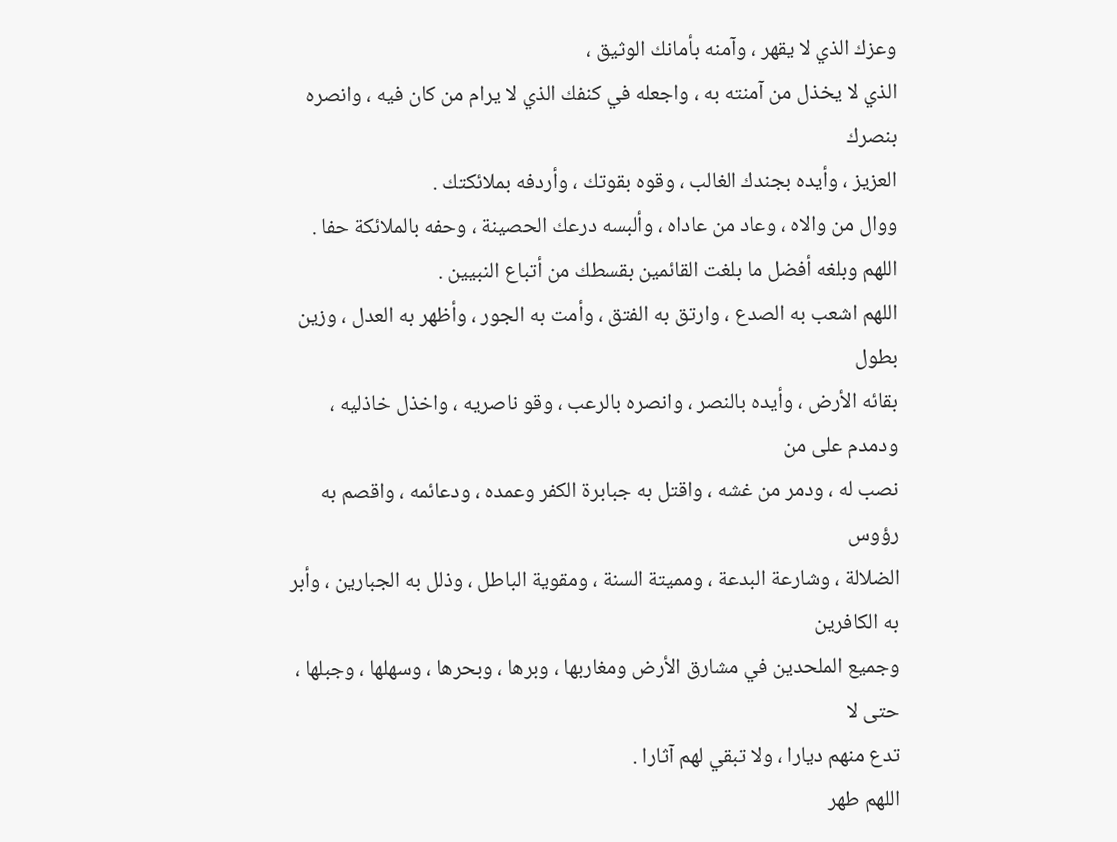وعزك الذي لا يقهر ، وآمنه بأمانك الوثيق ،
الذي لا يخذل من آمنته به ، واجعله في كنفك الذي لا يرام من كان فيه ، وانصره بنصرك
العزيز ، وأيده بجندك الغالب ، وقوه بقوتك ، وأردفه بملائكتك .
ووال من والاه ، وعاد من عاداه ، وألبسه درعك الحصينة ، وحفه بالملائكة حفا .
اللهم وبلغه أفضل ما بلغت القائمين بقسطك من أتباع النبيين .
اللهم اشعب به الصدع ، وارتق به الفتق ، وأمت به الجور ، وأظهر به العدل ، وزين بطول
بقائه الأرض ، وأيده بالنصر ، وانصره بالرعب ، وقو ناصريه ، واخذل خاذليه ، ودمدم على من
نصب له ، ودمر من غشه ، واقتل به جبابرة الكفر وعمده ، ودعائمه ، واقصم به رؤوس
الضلالة ، وشارعة البدعة ، ومميتة السنة ، ومقوية الباطل ، وذلل به الجبارين ، وأبر به الكافرين
وجميع الملحدين في مشارق الأرض ومغاربها ، وبرها ، وبحرها ، وسهلها ، وجبلها ، حتى لا
تدع منهم ديارا ، ولا تبقي لهم آثارا .
اللهم طهر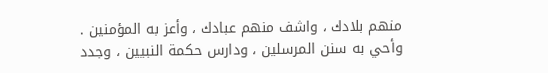منهم بلادك ، واشف منهم عبادك ، وأعز به المؤمنين .
وأحي به سنن المرسلين ، ودارس حكمة النبيين ، وجدد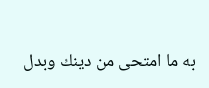به ما امتحى من دينك وبدل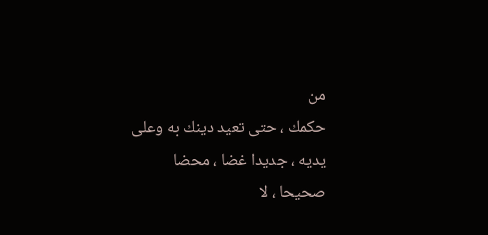من
حكمك ، حتى تعيد دينك به وعلى يديه ، جديدا غضا ، محضا صحيحا ، لا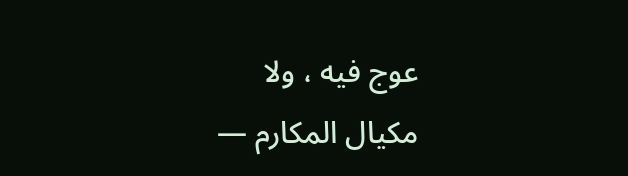عوج فيه ، ولا
مكيال المكارم —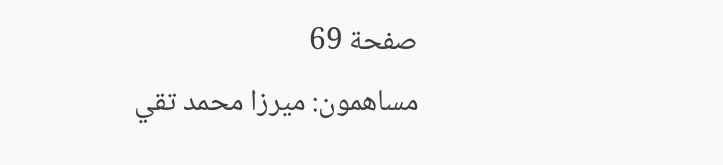صفحة 69
مساهمون: ميرزا محمد تقي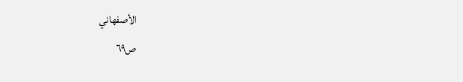الأصفهاني
ص٦٩